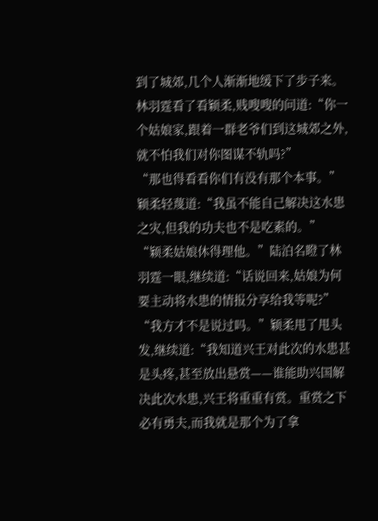到了城郊,几个人渐渐地缓下了步子来。
林羽霆看了看颖柔,贱嗖嗖的问道:“你一个姑娘家,跟着一群老爷们到这城郊之外,就不怕我们对你图谋不轨吗?”
“那也得看看你们有没有那个本事。”颖柔轻蔑道:“我虽不能自己解决这水患之灾,但我的功夫也不是吃素的。”
“颖柔姑娘休得理他。”陆泊名瞪了林羽霆一眼,继续道:“话说回来,姑娘为何要主动将水患的情报分享给我等呢?”
“我方才不是说过吗。”颖柔甩了甩头发,继续道:“我知道兴王对此次的水患甚是头疼,甚至放出悬赏——谁能助兴国解决此次水患,兴王将重重有赏。重赏之下必有勇夫,而我就是那个为了拿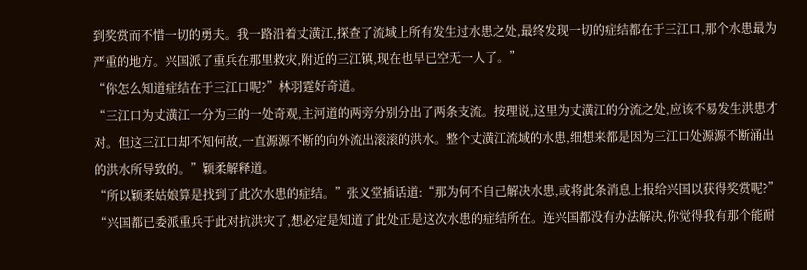到奖赏而不惜一切的勇夫。我一路沿着丈潢江,探查了流域上所有发生过水患之处,最终发现一切的症结都在于三江口,那个水患最为严重的地方。兴国派了重兵在那里救灾,附近的三江镇,现在也早已空无一人了。”
“你怎么知道症结在于三江口呢?”林羽霆好奇道。
“三江口为丈潢江一分为三的一处奇观,主河道的两旁分别分出了两条支流。按理说,这里为丈潢江的分流之处,应该不易发生洪患才对。但这三江口却不知何故,一直源源不断的向外流出滚滚的洪水。整个丈潢江流域的水患,细想来都是因为三江口处源源不断涌出的洪水所导致的。”颖柔解释道。
“所以颖柔姑娘算是找到了此次水患的症结。”张义堂插话道:“那为何不自己解决水患,或将此条消息上报给兴国以获得奖赏呢?”
“兴国都已委派重兵于此对抗洪灾了,想必定是知道了此处正是这次水患的症结所在。连兴国都没有办法解决,你觉得我有那个能耐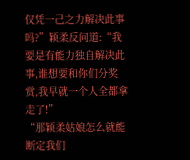仅凭一己之力解决此事吗?”颖柔反问道:“我要是有能力独自解决此事,谁想要和你们分奖赏,我早就一个人全都拿走了!”
“那颖柔姑娘怎么就能断定我们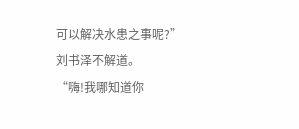可以解决水患之事呢?”刘书泽不解道。
“嗨!我哪知道你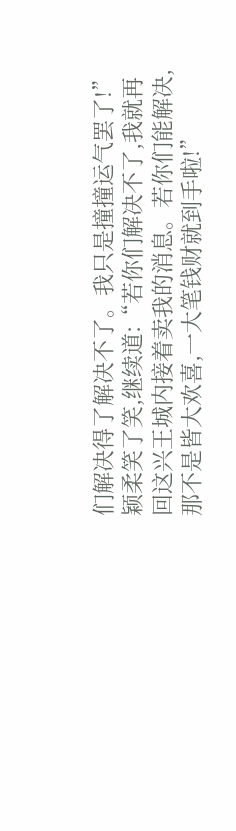们解决得了解决不了。我只是撞撞运气罢了!”颖柔笑了笑,继续道:“若你们解决不了,我就再回这兴王城内接着卖我的消息。若你们能解决,那不是皆大欢喜,一大笔钱财就到手啦!”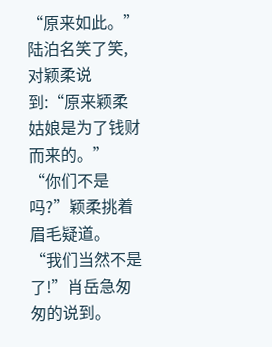“原来如此。”陆泊名笑了笑,对颖柔说到:“原来颖柔姑娘是为了钱财而来的。”
“你们不是吗?”颖柔挑着眉毛疑道。
“我们当然不是了!”肖岳急匆匆的说到。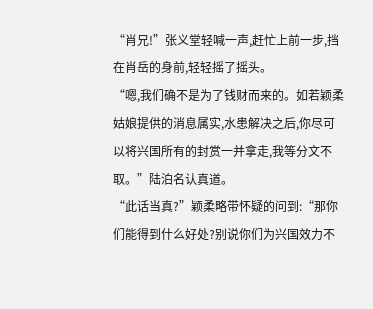“肖兄!”张义堂轻喊一声,赶忙上前一步,挡在肖岳的身前,轻轻摇了摇头。
“嗯,我们确不是为了钱财而来的。如若颖柔姑娘提供的消息属实,水患解决之后,你尽可以将兴国所有的封赏一并拿走,我等分文不取。”陆泊名认真道。
“此话当真?”颖柔略带怀疑的问到:“那你们能得到什么好处?别说你们为兴国效力不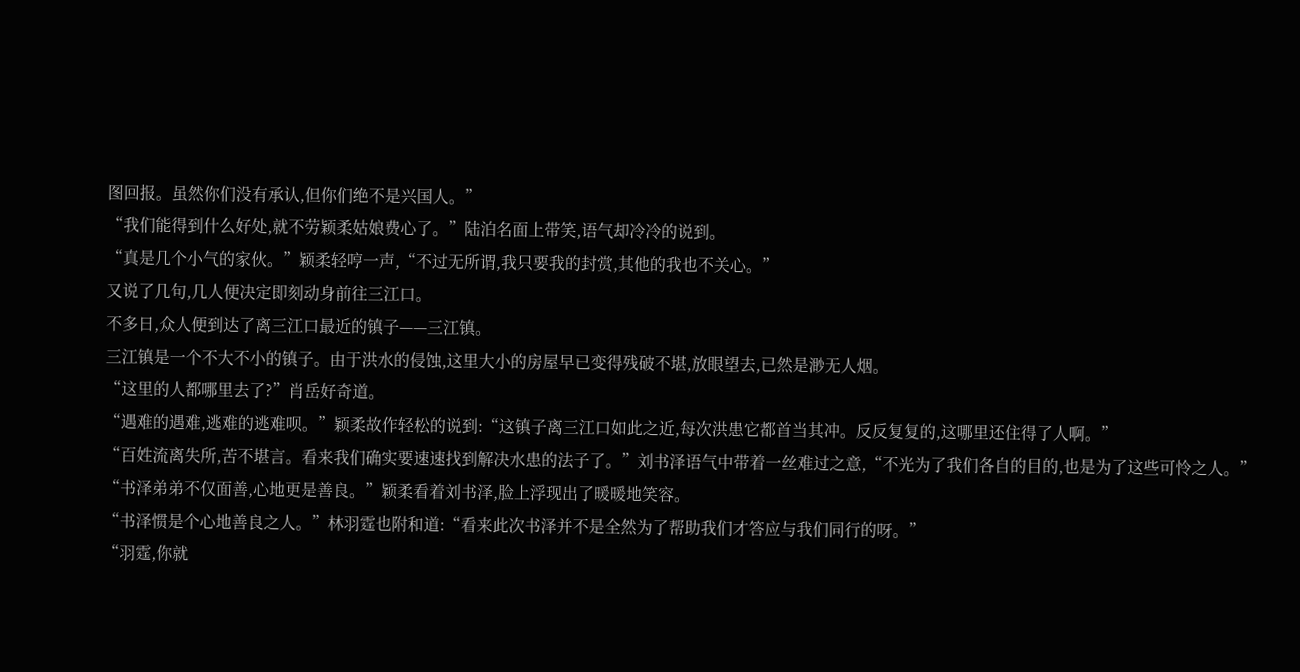图回报。虽然你们没有承认,但你们绝不是兴国人。”
“我们能得到什么好处,就不劳颖柔姑娘费心了。”陆泊名面上带笑,语气却冷冷的说到。
“真是几个小气的家伙。”颖柔轻哼一声,“不过无所谓,我只要我的封赏,其他的我也不关心。”
又说了几句,几人便决定即刻动身前往三江口。
不多日,众人便到达了离三江口最近的镇子——三江镇。
三江镇是一个不大不小的镇子。由于洪水的侵蚀,这里大小的房屋早已变得残破不堪,放眼望去,已然是渺无人烟。
“这里的人都哪里去了?”肖岳好奇道。
“遇难的遇难,逃难的逃难呗。”颖柔故作轻松的说到:“这镇子离三江口如此之近,每次洪患它都首当其冲。反反复复的,这哪里还住得了人啊。”
“百姓流离失所,苦不堪言。看来我们确实要速速找到解决水患的法子了。”刘书泽语气中带着一丝难过之意,“不光为了我们各自的目的,也是为了这些可怜之人。”
“书泽弟弟不仅面善,心地更是善良。”颖柔看着刘书泽,脸上浮现出了暖暖地笑容。
“书泽惯是个心地善良之人。”林羽霆也附和道:“看来此次书泽并不是全然为了帮助我们才答应与我们同行的呀。”
“羽霆,你就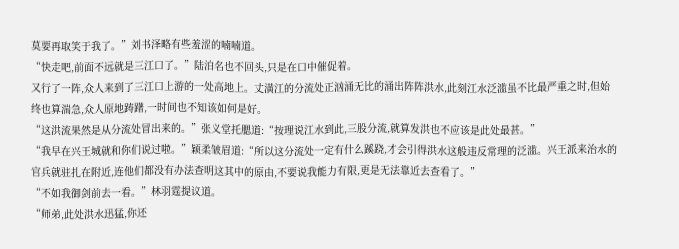莫要再取笑于我了。”刘书泽略有些羞涩的喃喃道。
“快走吧,前面不远就是三江口了。”陆泊名也不回头,只是在口中催促着。
又行了一阵,众人来到了三江口上游的一处高地上。丈潢江的分流处正汹涌无比的涌出阵阵洪水,此刻江水泛滥虽不比最严重之时,但始终也算湍急,众人原地踌躇,一时间也不知该如何是好。
“这洪流果然是从分流处冒出来的。”张义堂托腮道:“按理说江水到此,三股分流,就算发洪也不应该是此处最甚。”
“我早在兴王城就和你们说过啦。”颖柔皱眉道:“所以这分流处一定有什么蹊跷,才会引得洪水这般违反常理的泛滥。兴王派来治水的官兵就驻扎在附近,连他们都没有办法查明这其中的原由,不要说我能力有限,更是无法靠近去查看了。”
“不如我御剑前去一看。”林羽霆提议道。
“师弟,此处洪水迅猛,你还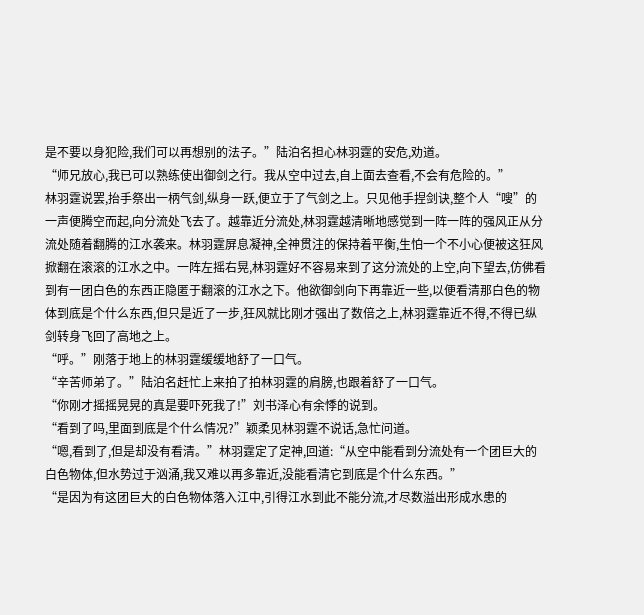是不要以身犯险,我们可以再想别的法子。”陆泊名担心林羽霆的安危,劝道。
“师兄放心,我已可以熟练使出御剑之行。我从空中过去,自上面去查看,不会有危险的。”
林羽霆说罢,抬手祭出一柄气剑,纵身一跃,便立于了气剑之上。只见他手捏剑诀,整个人“嗖”的一声便腾空而起,向分流处飞去了。越靠近分流处,林羽霆越清晰地感觉到一阵一阵的强风正从分流处随着翻腾的江水袭来。林羽霆屏息凝神,全神贯注的保持着平衡,生怕一个不小心便被这狂风掀翻在滚滚的江水之中。一阵左摇右晃,林羽霆好不容易来到了这分流处的上空,向下望去,仿佛看到有一团白色的东西正隐匿于翻滚的江水之下。他欲御剑向下再靠近一些,以便看清那白色的物体到底是个什么东西,但只是近了一步,狂风就比刚才强出了数倍之上,林羽霆靠近不得,不得已纵剑转身飞回了高地之上。
“呼。”刚落于地上的林羽霆缓缓地舒了一口气。
“辛苦师弟了。”陆泊名赶忙上来拍了拍林羽霆的肩膀,也跟着舒了一口气。
“你刚才摇摇晃晃的真是要吓死我了!”刘书泽心有余悸的说到。
“看到了吗,里面到底是个什么情况?”颖柔见林羽霆不说话,急忙问道。
“嗯,看到了,但是却没有看清。”林羽霆定了定神,回道:“从空中能看到分流处有一个团巨大的白色物体,但水势过于汹涌,我又难以再多靠近,没能看清它到底是个什么东西。”
“是因为有这团巨大的白色物体落入江中,引得江水到此不能分流,才尽数溢出形成水患的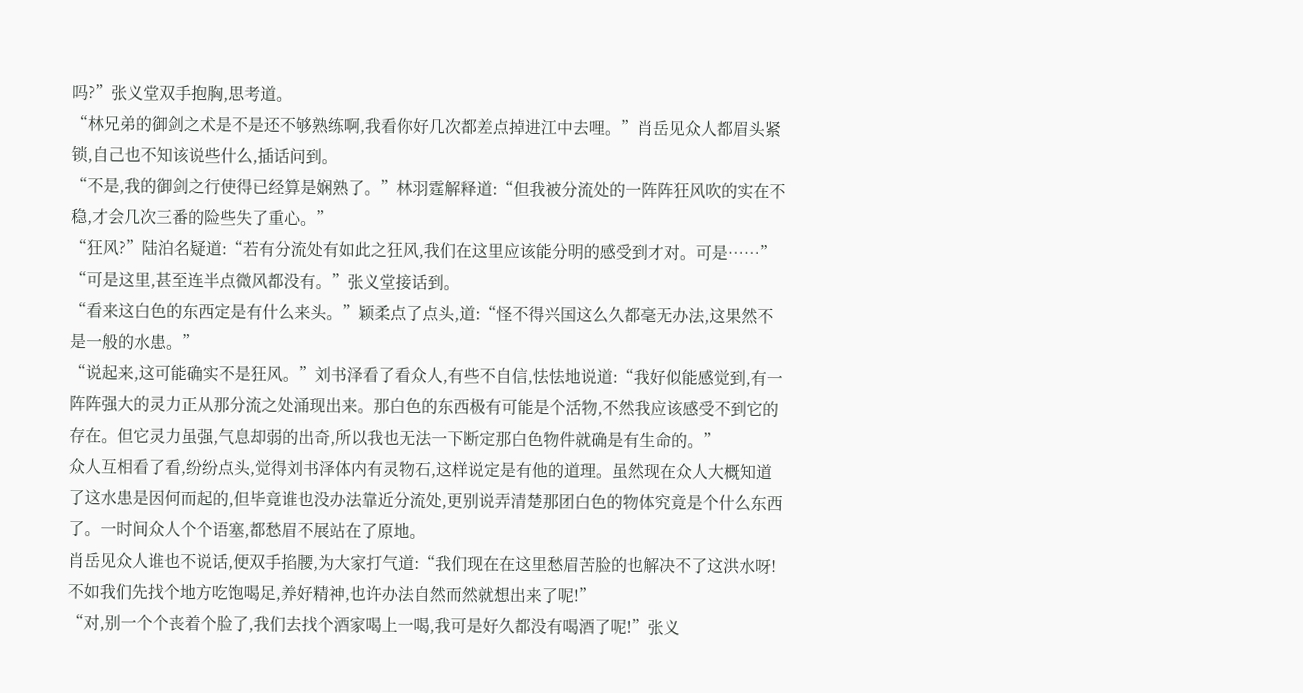吗?”张义堂双手抱胸,思考道。
“林兄弟的御剑之术是不是还不够熟练啊,我看你好几次都差点掉进江中去哩。”肖岳见众人都眉头紧锁,自己也不知该说些什么,插话问到。
“不是,我的御剑之行使得已经算是娴熟了。”林羽霆解释道:“但我被分流处的一阵阵狂风吹的实在不稳,才会几次三番的险些失了重心。”
“狂风?”陆泊名疑道:“若有分流处有如此之狂风,我们在这里应该能分明的感受到才对。可是……”
“可是这里,甚至连半点微风都没有。”张义堂接话到。
“看来这白色的东西定是有什么来头。”颖柔点了点头,道:“怪不得兴国这么久都毫无办法,这果然不是一般的水患。”
“说起来,这可能确实不是狂风。”刘书泽看了看众人,有些不自信,怯怯地说道:“我好似能感觉到,有一阵阵强大的灵力正从那分流之处涌现出来。那白色的东西极有可能是个活物,不然我应该感受不到它的存在。但它灵力虽强,气息却弱的出奇,所以我也无法一下断定那白色物件就确是有生命的。”
众人互相看了看,纷纷点头,觉得刘书泽体内有灵物石,这样说定是有他的道理。虽然现在众人大概知道了这水患是因何而起的,但毕竟谁也没办法靠近分流处,更别说弄清楚那团白色的物体究竟是个什么东西了。一时间众人个个语塞,都愁眉不展站在了原地。
肖岳见众人谁也不说话,便双手掐腰,为大家打气道:“我们现在在这里愁眉苦脸的也解决不了这洪水呀!不如我们先找个地方吃饱喝足,养好精神,也许办法自然而然就想出来了呢!”
“对,别一个个丧着个脸了,我们去找个酒家喝上一喝,我可是好久都没有喝酒了呢!”张义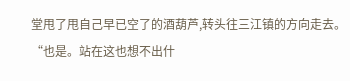堂甩了甩自己早已空了的酒葫芦,转头往三江镇的方向走去。
“也是。站在这也想不出什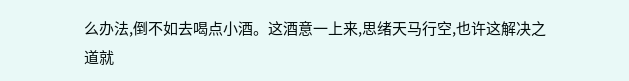么办法,倒不如去喝点小酒。这酒意一上来,思绪天马行空,也许这解决之道就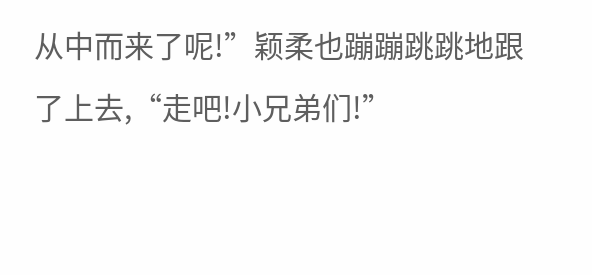从中而来了呢!”颖柔也蹦蹦跳跳地跟了上去,“走吧!小兄弟们!”